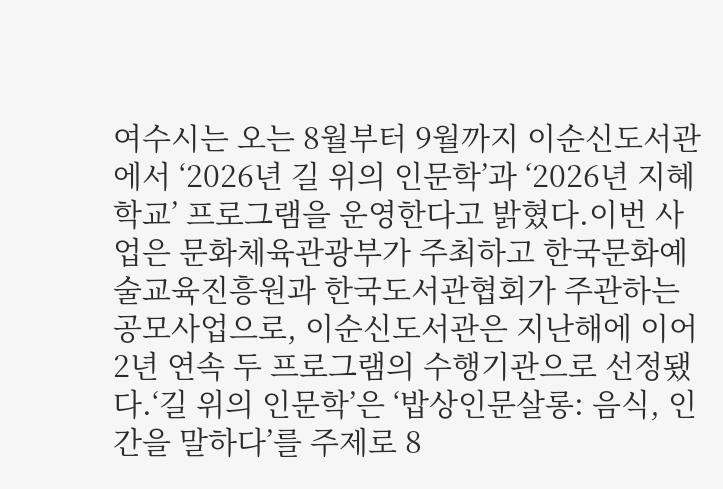여수시는 오는 8월부터 9월까지 이순신도서관에서 ‘2026년 길 위의 인문학’과 ‘2026년 지혜학교’ 프로그램을 운영한다고 밝혔다.이번 사업은 문화체육관광부가 주최하고 한국문화예술교육진흥원과 한국도서관협회가 주관하는 공모사업으로, 이순신도서관은 지난해에 이어 2년 연속 두 프로그램의 수행기관으로 선정됐다.‘길 위의 인문학’은 ‘밥상인문살롱: 음식, 인간을 말하다’를 주제로 8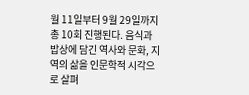월 11일부터 9월 29일까지 총 10회 진행된다. 음식과 밥상에 담긴 역사와 문화, 지역의 삶을 인문학적 시각으로 살펴